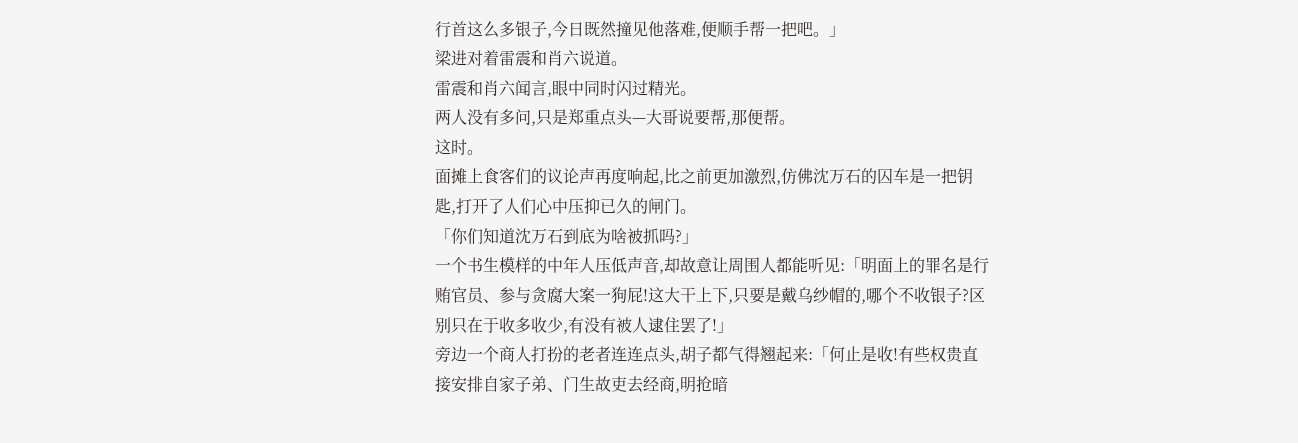行首这么多银子,今日既然撞见他落难,便顺手帮一把吧。」
梁进对着雷震和肖六说道。
雷震和肖六闻言,眼中同时闪过精光。
两人没有多问,只是郑重点头—大哥说要帮,那便帮。
这时。
面摊上食客们的议论声再度响起,比之前更加激烈,仿佛沈万石的囚车是一把钥匙,打开了人们心中压抑已久的闸门。
「你们知道沈万石到底为啥被抓吗?」
一个书生模样的中年人压低声音,却故意让周围人都能听见:「明面上的罪名是行贿官员、参与贪腐大案一狗屁!这大干上下,只要是戴乌纱帽的,哪个不收银子?区别只在于收多收少,有没有被人逮住罢了!」
旁边一个商人打扮的老者连连点头,胡子都气得翘起来:「何止是收!有些权贵直接安排自家子弟、门生故吏去经商,明抢暗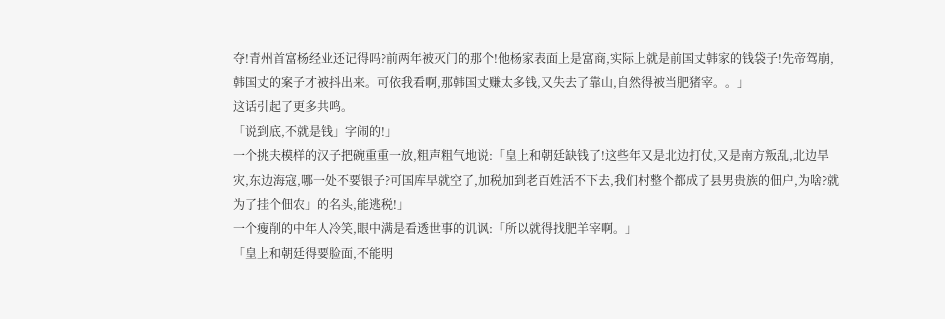夺!青州首富杨经业还记得吗?前两年被灭门的那个!他杨家表面上是富商,实际上就是前国丈韩家的钱袋子!先帝驾崩,韩国丈的案子才被抖出来。可依我看啊,那韩国丈赚太多钱,又失去了靠山,自然得被当肥猪宰。。」
这话引起了更多共鸣。
「说到底,不就是钱」字闹的!」
一个挑夫模样的汉子把碗重重一放,粗声粗气地说:「皇上和朝廷缺钱了!这些年又是北边打仗,又是南方叛乱,北边旱灾,东边海寇,哪一处不要银子?可国库早就空了,加税加到老百姓活不下去,我们村整个都成了县男贵族的佃户,为啥?就为了挂个佃农」的名头,能逃税!」
一个瘦削的中年人冷笑,眼中满是看透世事的讥讽:「所以就得找肥羊宰啊。」
「皇上和朝廷得要脸面,不能明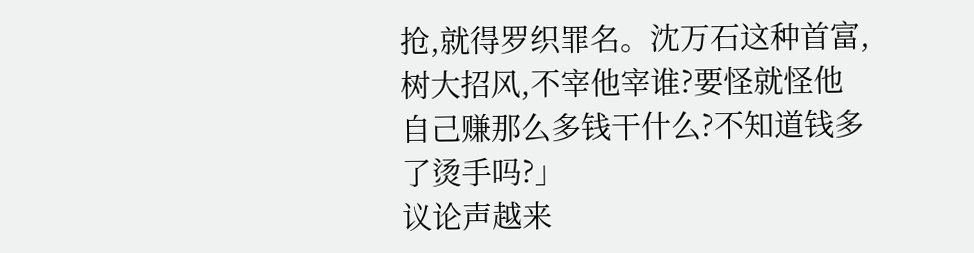抢,就得罗织罪名。沈万石这种首富,树大招风,不宰他宰谁?要怪就怪他自己赚那么多钱干什么?不知道钱多了烫手吗?」
议论声越来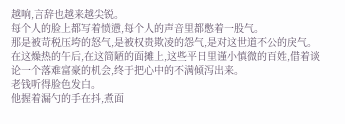越响,言辞也越来越尖锐。
每个人的脸上都写着愤懑,每个人的声音里都憋着一股气。
那是被苛税压垮的怒气,是被权贵欺凌的怨气,是对这世道不公的戾气。
在这燥热的午后,在这简陋的面摊上,这些平日里谨小慎微的百姓,借着谈论一个落难富豪的机会,终于把心中的不满倾泻出来。
老钱听得脸色发白。
他握着漏勺的手在抖,煮面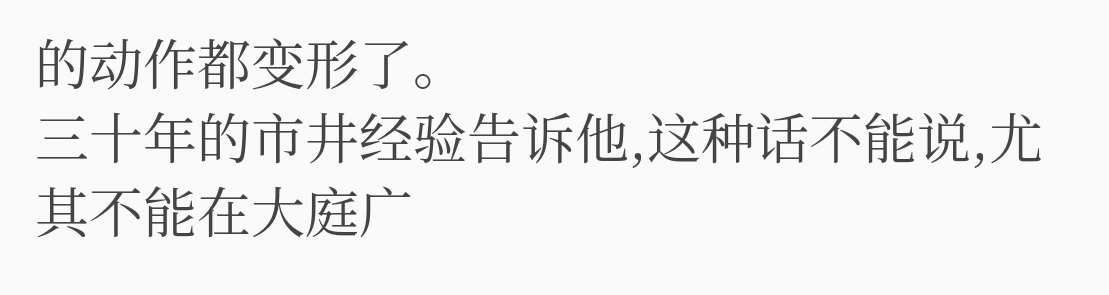的动作都变形了。
三十年的市井经验告诉他,这种话不能说,尤其不能在大庭广